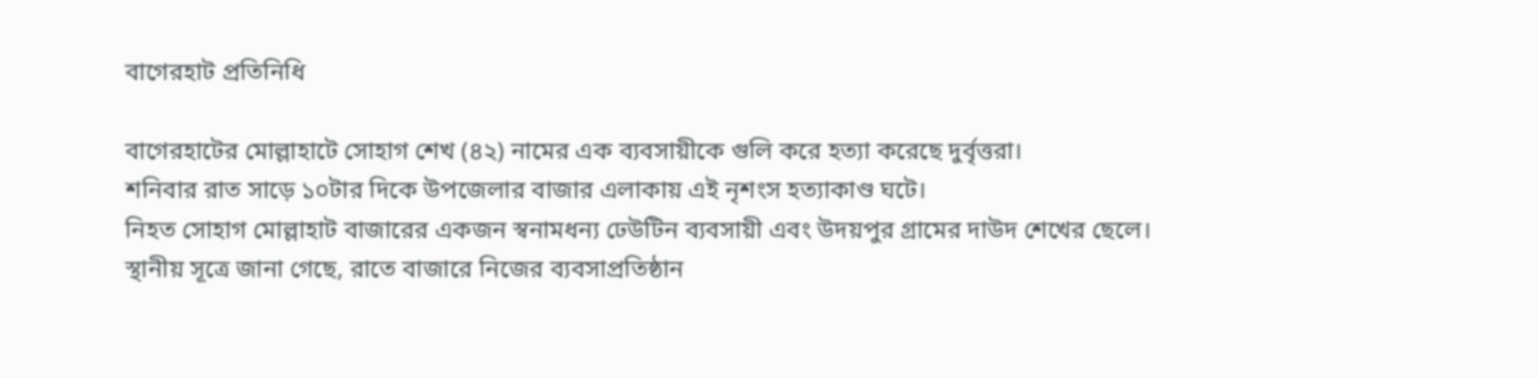বাগেরহাট প্রতিনিধি

বাগেরহাটের মোল্লাহাটে সোহাগ শেখ (৪২) নামের এক ব্যবসায়ীকে গুলি করে হত্যা করেছে দুর্বৃত্তরা।
শনিবার রাত সাড়ে ১০টার দিকে উপজেলার বাজার এলাকায় এই নৃশংস হত্যাকাণ্ড ঘটে।
নিহত সোহাগ মোল্লাহাট বাজারের একজন স্বনামধন্য ঢেউটিন ব্যবসায়ী এবং উদয়পুর গ্রামের দাউদ শেখের ছেলে।
স্থানীয় সূত্রে জানা গেছে, রাতে বাজারে নিজের ব্যবসাপ্রতিষ্ঠান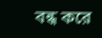বন্ধ করে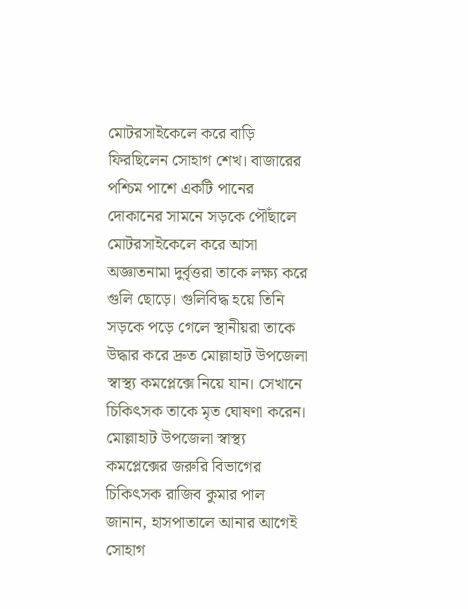মোটরসাইকেলে করে বাড়ি ফিরছিলেন সোহাগ শেখ। বাজারের পশ্চিম পাশে একটি পানের দোকানের সামনে সড়কে পৌঁছালে মোটরসাইকেলে করে আসা অজ্ঞাতনামা দুর্বৃত্তরা তাকে লক্ষ্য করে গুলি ছোড়ে। গুলিবিদ্ধ হয়ে তিনি সড়কে পড়ে গেলে স্থানীয়রা তাকে উদ্ধার করে দ্রুত মোল্লাহাট উপজেলা স্বাস্থ্য কমপ্লেক্সে নিয়ে যান। সেখানে চিকিৎসক তাকে মৃত ঘোষণা করেন।
মোল্লাহাট উপজেলা স্বাস্থ্য কমপ্লেক্সের জরুরি বিভাগের চিকিৎসক রাজিব কুমার পাল জানান, হাসপাতালে আনার আগেই সোহাগ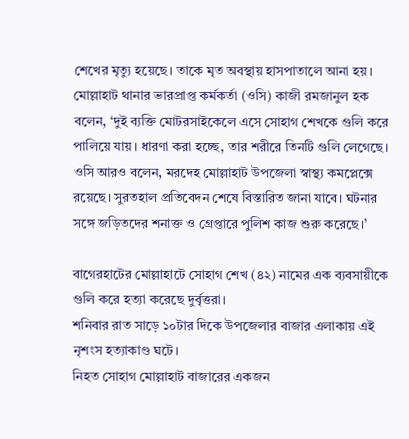শেখের মৃত্যু হয়েছে। তাকে মৃত অবস্থায় হাসপাতালে আনা হয়।
মোল্লাহাট থানার ভারপ্রাপ্ত কর্মকর্তা (ওসি) কাজী রমজানুল হক বলেন, ‘দুই ব্যক্তি মোটরসাইকেলে এসে সোহাগ শেখকে গুলি করে পালিয়ে যায়। ধারণা করা হচ্ছে, তার শরীরে তিনটি গুলি লেগেছে।
ওসি আরও বলেন, মরদেহ মোল্লাহাট উপজেলা স্বাস্থ্য কমপ্লেক্সে রয়েছে। সুরতহাল প্রতিবেদন শেষে বিস্তারিত জানা যাবে। ঘটনার সঙ্গে জড়িতদের শনাক্ত ও গ্রেপ্তারে পুলিশ কাজ শুরু করেছে।’

বাগেরহাটের মোল্লাহাটে সোহাগ শেখ (৪২) নামের এক ব্যবসায়ীকে গুলি করে হত্যা করেছে দুর্বৃত্তরা।
শনিবার রাত সাড়ে ১০টার দিকে উপজেলার বাজার এলাকায় এই নৃশংস হত্যাকাণ্ড ঘটে।
নিহত সোহাগ মোল্লাহাট বাজারের একজন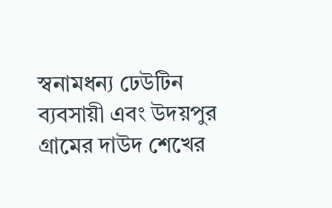স্বনামধন্য ঢেউটিন ব্যবসায়ী এবং উদয়পুর গ্রামের দাউদ শেখের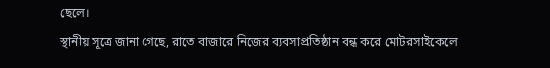ছেলে।
স্থানীয় সূত্রে জানা গেছে, রাতে বাজারে নিজের ব্যবসাপ্রতিষ্ঠান বন্ধ করে মোটরসাইকেলে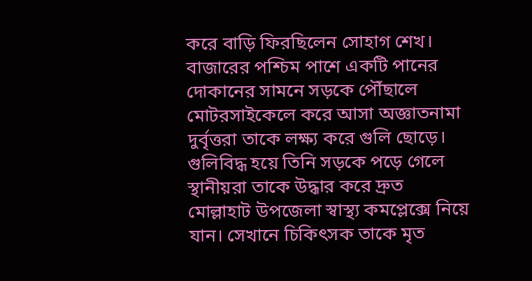করে বাড়ি ফিরছিলেন সোহাগ শেখ। বাজারের পশ্চিম পাশে একটি পানের দোকানের সামনে সড়কে পৌঁছালে মোটরসাইকেলে করে আসা অজ্ঞাতনামা দুর্বৃত্তরা তাকে লক্ষ্য করে গুলি ছোড়ে। গুলিবিদ্ধ হয়ে তিনি সড়কে পড়ে গেলে স্থানীয়রা তাকে উদ্ধার করে দ্রুত মোল্লাহাট উপজেলা স্বাস্থ্য কমপ্লেক্সে নিয়ে যান। সেখানে চিকিৎসক তাকে মৃত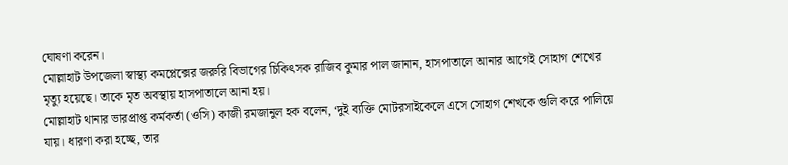ঘোষণা করেন।
মোল্লাহাট উপজেলা স্বাস্থ্য কমপ্লেক্সের জরুরি বিভাগের চিকিৎসক রাজিব কুমার পাল জানান, হাসপাতালে আনার আগেই সোহাগ শেখের মৃত্যু হয়েছে। তাকে মৃত অবস্থায় হাসপাতালে আনা হয়।
মোল্লাহাট থানার ভারপ্রাপ্ত কর্মকর্তা (ওসি) কাজী রমজানুল হক বলেন, ‘দুই ব্যক্তি মোটরসাইকেলে এসে সোহাগ শেখকে গুলি করে পালিয়ে যায়। ধারণা করা হচ্ছে, তার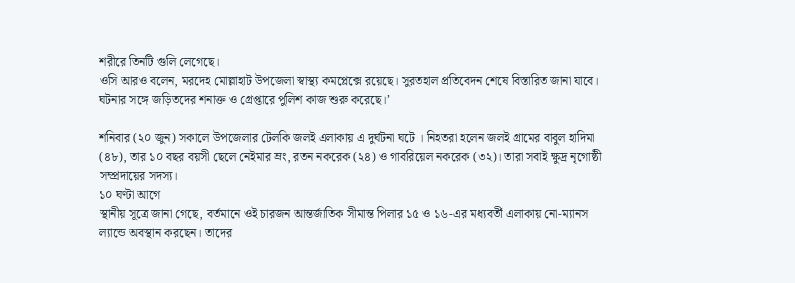শরীরে তিনটি গুলি লেগেছে।
ওসি আরও বলেন, মরদেহ মোল্লাহাট উপজেলা স্বাস্থ্য কমপ্লেক্সে রয়েছে। সুরতহাল প্রতিবেদন শেষে বিস্তারিত জানা যাবে। ঘটনার সঙ্গে জড়িতদের শনাক্ত ও গ্রেপ্তারে পুলিশ কাজ শুরু করেছে।’

শনিবার (২০ জুন) সকালে উপজেলার টেলকি জলই এলাকায় এ দুর্ঘটনা ঘটে । নিহতরা হলেন জলই গ্রামের বাবুল হাদিমা (৪৮), তার ১০ বছর বয়সী ছেলে নেইমার ম্রং, রতন নকরেক (২৪) ও গাবরিয়েল নকরেক (৩২)। তারা সবাই ক্ষুদ্র নৃগোষ্ঠী সম্প্রদায়ের সদস্য।
১০ ঘণ্টা আগে
স্থানীয় সূত্রে জানা গেছে, বর্তমানে ওই চারজন আন্তর্জাতিক সীমান্ত পিলার ১৫ ও ১৬-এর মধ্যবর্তী এলাকায় নো-ম্যানস ল্যান্ডে অবস্থান করছেন। তাদের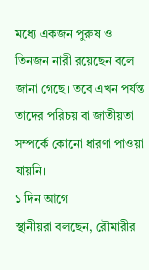মধ্যে একজন পুরুষ ও তিনজন নারী রয়েছেন বলে জানা গেছে। তবে এখন পর্যন্ত তাদের পরিচয় বা জাতীয়তা সম্পর্কে কোনো ধারণা পাওয়া যায়নি।
১ দিন আগে
স্থানীয়রা বলছেন, রৌমারীর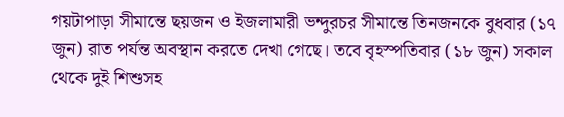গয়টাপাড়া সীমান্তে ছয়জন ও ইজলামারী ভন্দুরচর সীমান্তে তিনজনকে বুধবার (১৭ জুন) রাত পর্যন্ত অবস্থান করতে দেখা গেছে। তবে বৃহস্পতিবার (১৮ জুন) সকাল থেকে দুই শিশুসহ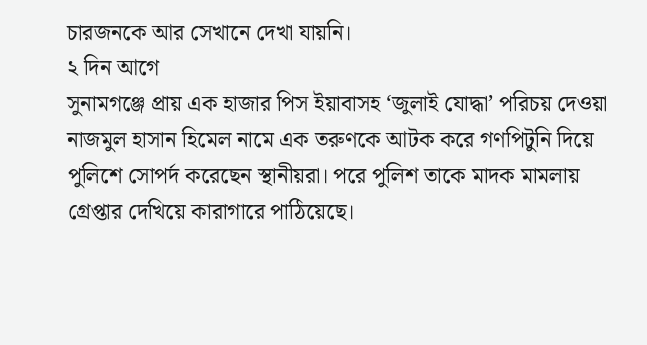চারজনকে আর সেখানে দেখা যায়নি।
২ দিন আগে
সুনামগঞ্জে প্রায় এক হাজার পিস ইয়াবাসহ ‘জুলাই যোদ্ধা’ পরিচয় দেওয়া নাজমুল হাসান হিমেল নামে এক তরুণকে আটক করে গণপিটুনি দিয়ে পুলিশে সোপর্দ করেছেন স্থানীয়রা। পরে পুলিশ তাকে মাদক মামলায় গ্রেপ্তার দেখিয়ে কারাগারে পাঠিয়েছে।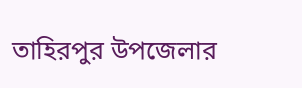তাহিরপুর উপজেলার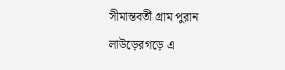সীমান্তবর্তী গ্রাম পুরান লাউড়েরগড়ে এ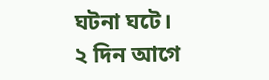ঘটনা ঘটে।
২ দিন আগে